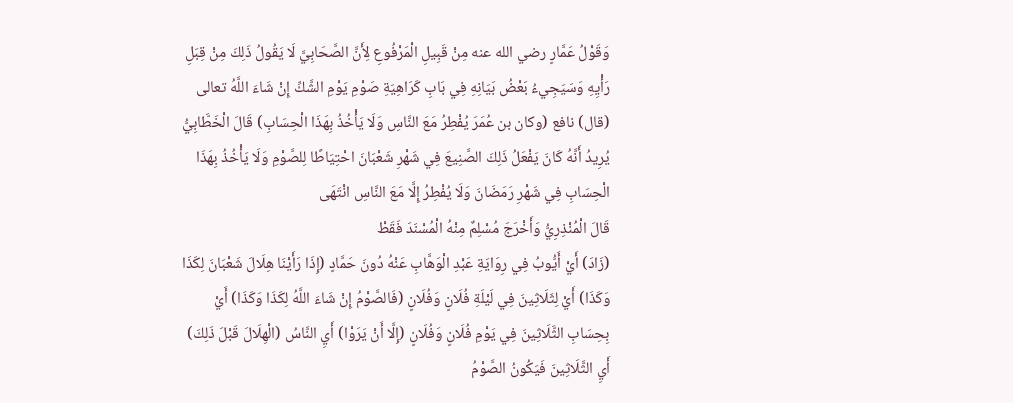وَقَوْلُ عَمَّارٍ رضي الله عنه مِنْ قَبِيلِ الْمَرْفُوعِ لِأَنَّ الصَّحَابِيَّ لَا يَقُولُ ذَلِكَ مِنْ قِبَلِ رَأْيِهِ وَسَيَجِيءُ بَعْضُ بَيَانِهِ فِي بَابِ كَرَاهِيَةِ صَوْمِ يَوْمِ الشَّكِّ إِنْ شَاءَ اللَّهُ تعالى
(قال) نافع (وكان بن عُمَرَ يُفْطِرُ مَعَ النَّاسِ وَلَا يَأْخُذُ بِهَذَا الْحِسَابِ) قَالَ الْخَطَّابِيُّ يُرِيدُ أَنَّهُ كَانَ يَفْعَلُ ذَلِكَ الصَّنِيعَ فِي شَهْرِ شَعْبَانَ احْتِيَاطًا لِلصَّوْمِ وَلَا يَأْخُذُ بِهَذَا الْحِسَابِ فِي شَهْرِ رَمَضَانَ وَلَا يُفْطِرُ إِلَّا مَعَ النَّاسِ انْتَهَى
قَالَ الْمُنْذِرِيُّ وَأَخْرَجَ مُسْلِمٌ مِنْهُ الْمُسْنَدَ فَقَطْ
(زَادَ) أَيْ أَيُّوبُ فِي رِوَايَةِ عَبْدِ الْوَهَّابِ عَنْهُ دُونَ حَمَّادٍ (إِذَا رَأَيْنَا هِلَالَ شَعْبَانَ لِكَذَا وَكَذَا) أَيْ لِثَلَاثِينَ فِي لَيْلَةِ فُلَانٍ وَفُلَانٍ (فَالصَّوْمُ إِنْ شَاءَ اللَّهُ لِكَذَا وَكَذَا) أَيْ بِحِسَابِ الثَّلَاثِينَ فِي يَوْمِ فُلَانٍ وَفُلَانٍ (إِلَّا أَنْ يَرَوْا) أَيِ النَّاسُ (الْهِلَالَ قَبْلَ ذَلِكَ) أَيِ الثَّلَاثِينَ فَيَكُونُ الصَّوْمُ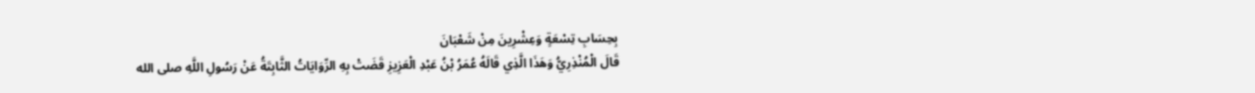بِحِسَابِ تِسْعَةٍ وَعِشْرِينَ مِنْ شَعْبَانَ
قَالَ الْمُنْذِرِيُّ وَهَذَا الَّذِي قَالَهُ عُمَرُ بْنُ عَبْدِ الْعَزِيزِ قَضَتْ بِهِ الرِّوَايَاتُ الثَّابِتَةُ عَنْ رَسُولِ اللَّهِ صلى الله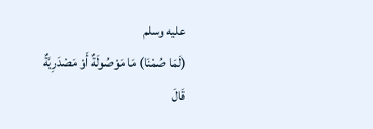عليه وسلم
(لَمَا صُمْنَا) مَا مَوْصُولَةٌ أَوْ مَصْدَرِيَّةٌ
قَالَ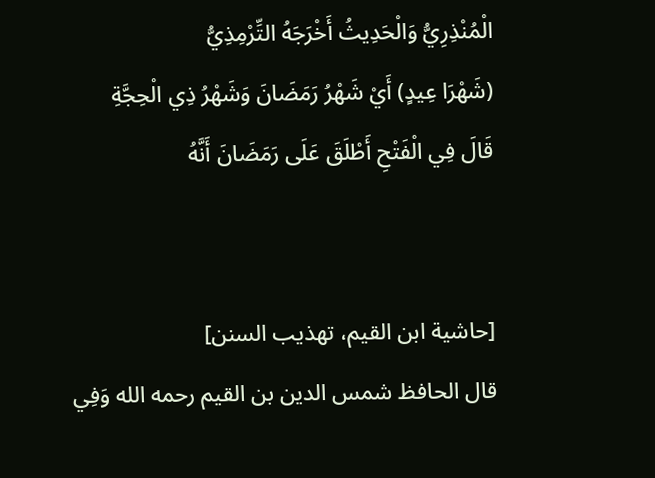الْمُنْذِرِيُّ وَالْحَدِيثُ أَخْرَجَهُ التِّرْمِذِيُّ
(شَهْرَا عِيدٍ) أَيْ شَهْرُ رَمَضَانَ وَشَهْرُ ذِي الْحِجَّةِ
قَالَ فِي الْفَتْحِ أَطْلَقَ عَلَى رَمَضَانَ أَنَّهُ


[حاشية ابن القيم، تهذيب السنن]
قال الحافظ شمس الدين بن القيم رحمه الله وَفِي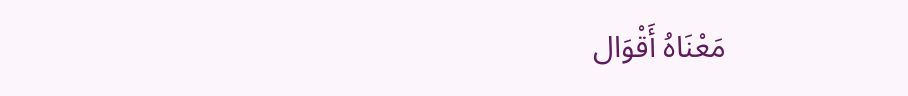مَعْنَاهُ أَقْوَال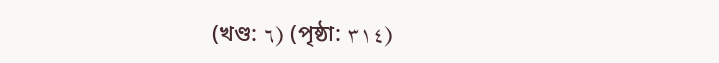(খণ্ড: ٦) (পৃষ্ঠা: ٣١٤)